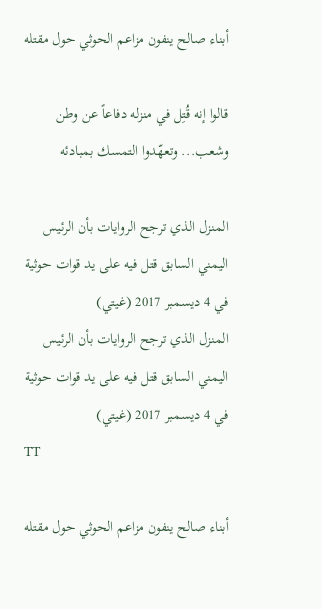أبناء صالح ينفون مزاعم الحوثي حول مقتله

قالوا إنه قُتِل في منزله دفاعاً عن وطن وشعب... وتعهّدوا التمسك بمبادئه

المنزل الذي ترجح الروايات بأن الرئيس اليمني السابق قتل فيه على يد قوات حوثية في 4 ديسمبر 2017 (غيتي)
المنزل الذي ترجح الروايات بأن الرئيس اليمني السابق قتل فيه على يد قوات حوثية في 4 ديسمبر 2017 (غيتي)
TT

أبناء صالح ينفون مزاعم الحوثي حول مقتله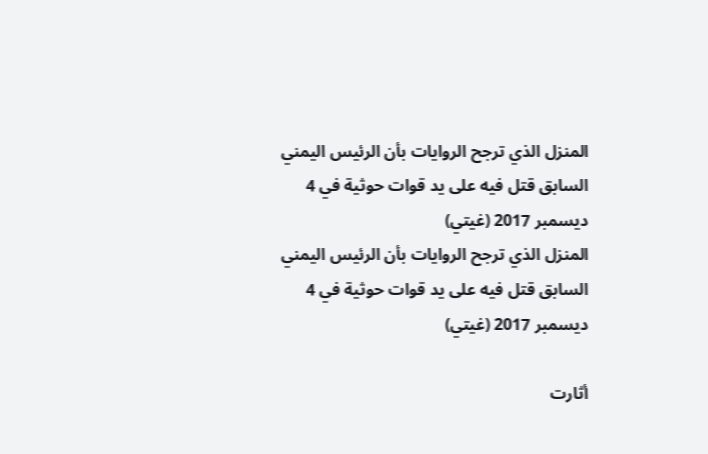المنزل الذي ترجح الروايات بأن الرئيس اليمني السابق قتل فيه على يد قوات حوثية في 4 ديسمبر 2017 (غيتي)
المنزل الذي ترجح الروايات بأن الرئيس اليمني السابق قتل فيه على يد قوات حوثية في 4 ديسمبر 2017 (غيتي)

أثارت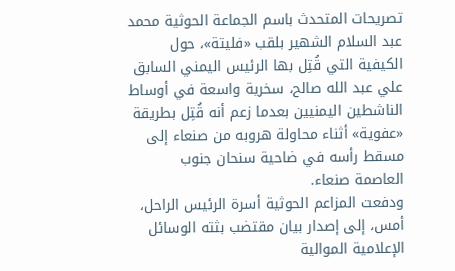تصريحات المتحدث باسم الجماعة الحوثية محمد عبد السلام الشهير بلقب «فليتة»، حول الكيفية التي قُتِل بها الرئيس اليمني السابق علي عبد الله صالح، سخرية واسعة في أوساط الناشطين اليمنيين بعدما زعم أنه قُتِل بطريقة «عفوية» أثناء محاولة هروبه من صنعاء إلى مسقط رأسه في ضاحية سنحان جنوب العاصمة صنعاء.
ودفعت المزاعم الحوثية أسرة الرئيس الراحل، أمس، إلى إصدار بيان مقتضب بثته الوسائل الإعلامية الموالية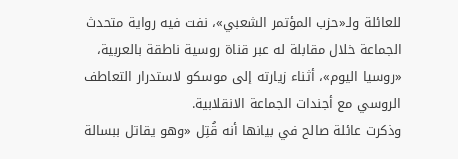للعائلة ولـ«حزب المؤتمر الشعبي»، نفت فيه رواية متحدث الجماعة خلال مقابلة له عبر قناة روسية ناطقة بالعربية، «روسيا اليوم»، أثناء زيارته إلى موسكو لاستدرار التعاطف الروسي مع أجندات الجماعة الانقلابية.
وذكرت عائلة صالح في بيانها أنه قُتِل «وهو يقاتل ببسالة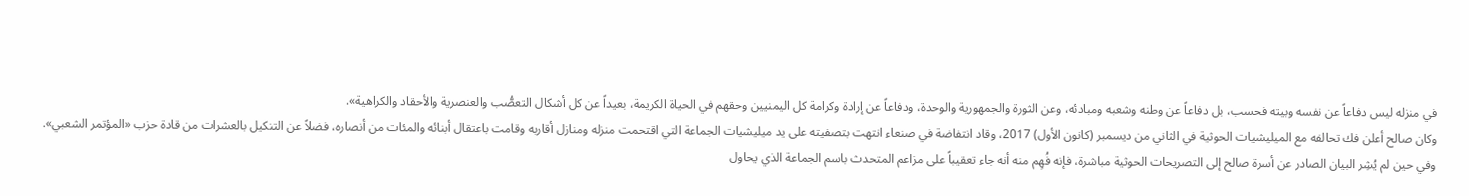في منزله ليس دفاعاً عن نفسه وبيته فحسب، بل دفاعاً عن وطنه وشعبه ومبادئه، وعن الثورة والجمهورية والوحدة، ودفاعاً عن إرادة وكرامة كل اليمنيين وحقهم في الحياة الكريمة، بعيداً عن كل أشكال التعصُّب والعنصرية والأحقاد والكراهية».
وكان صالح أعلن فك تحالفه مع الميليشيات الحوثية في الثاني من ديسمبر (كانون الأول) 2017، وقاد انتفاضة في صنعاء انتهت بتصفيته على يد ميليشيات الجماعة التي اقتحمت منزله ومنازل أقاربه وقامت باعتقال أبنائه والمئات من أنصاره، فضلاً عن التنكيل بالعشرات من قادة حزب «المؤتمر الشعبي».
وفي حين لم يُشِر البيان الصادر عن أسرة صالح إلى التصريحات الحوثية مباشرة، فإنه فُهِم منه أنه جاء تعقيباً على مزاعم المتحدث باسم الجماعة الذي يحاول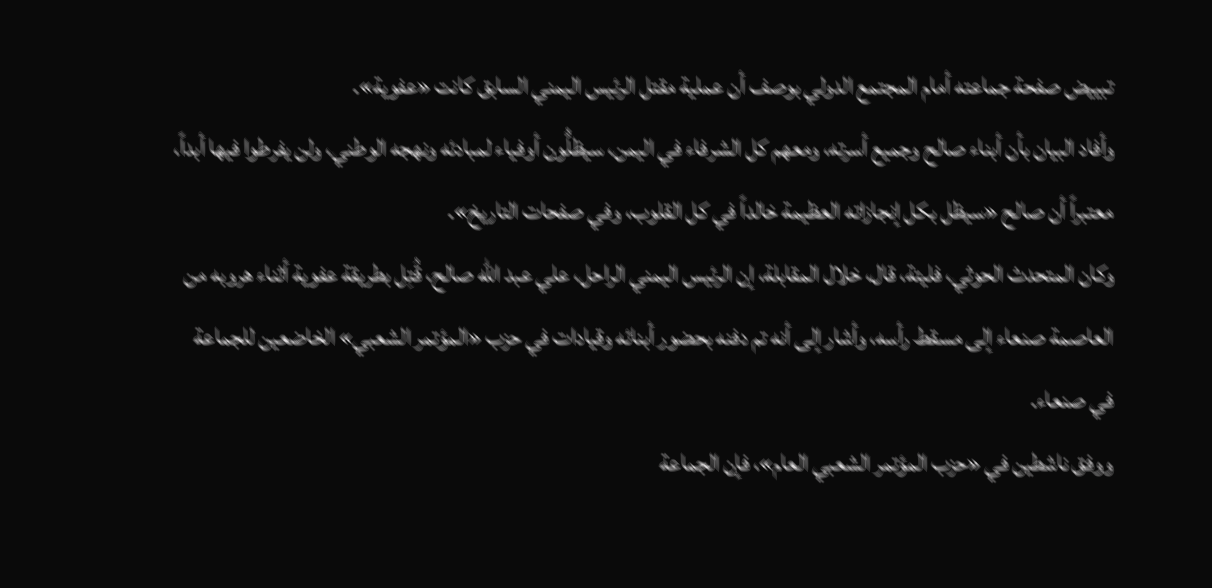تبييض صفحة جماعته أمام المجتمع الدولي بوصف أن عملية مقتل الرئيس اليمني السابق كانت «عفوية».
وأفاد البيان بأن أبناء صالح وجميع أسرته، ومعهم كل الشرفاء في اليمن، سيظلُّون أوفياء لمبادئه ونهجه الوطني، ولن يفرطوا فيها أبداً، معتبراً أن صالح «سيظل بكل إنجازاته العظيمة خالداً في كل القلوب، وفي صفحات التاريخ».
وكان المتحدث الحوثي، فليتة، قال، خلال المقابلة، إن الرئيس اليمني الراحل، علي عبد الله صالح، قُتِل بطريقة عفوية أثناء هروبه من العاصمة صنعاء إلى مسقط رأسه، وأشار إلى أنه تم دفنه بحضور أبنائه وقيادات في حزب «المؤتمر الشعبي» الخاضعين للجماعة في صنعاء.
ووفق ناشطين في «حزب المؤتمر الشعبي العام»، فإن الجماعة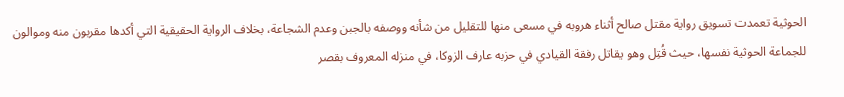الحوثية تعمدت تسويق رواية مقتل صالح أثناء هروبه في مسعى منها للتقليل من شأنه ووصفه بالجبن وعدم الشجاعة، بخلاف الرواية الحقيقية التي أكدها مقربون منه وموالون للجماعة الحوثية نفسها، حيث قُتِل وهو يقاتل رفقة القيادي في حزبه عارف الزوكا، في منزله المعروف بقصر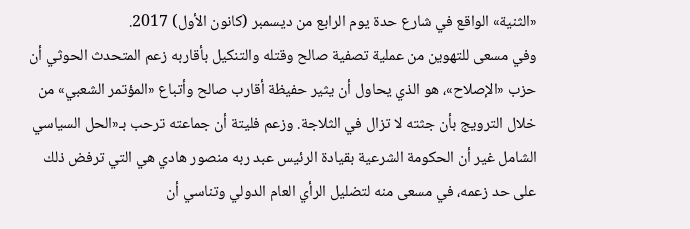«الثنية» الواقع في شارع حدة يوم الرابع من ديسمبر (كانون الأول) 2017.
وفي مسعى للتهوين من عملية تصفية صالح وقتله والتنكيل بأقاربه زعم المتحدث الحوثي أن حزب «الإصلاح»، هو الذي يحاول أن يثير حفيظة أقارب صالح وأتباع «المؤتمر الشعبي» من خلال الترويج بأن جثته لا تزال في الثلاجة. وزعم فليتة أن جماعته ترحب بـ«الحل السياسي الشامل غير أن الحكومة الشرعية بقيادة الرئيس عبد ربه منصور هادي هي التي ترفض ذلك على حد زعمه، في مسعى منه لتضليل الرأي العام الدولي وتناسي أن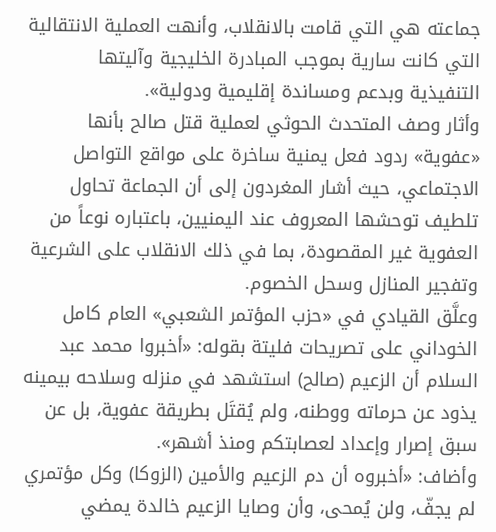جماعته هي التي قامت بالانقلاب، وأنهت العملية الانتقالية التي كانت سارية بموجب المبادرة الخليجية وآليتها التنفيذية وبدعم ومساندة إقليمية ودولية».
وأثار وصف المتحدث الحوثي لعملية قتل صالح بأنها «عفوية» ردود فعل يمنية ساخرة على مواقع التواصل الاجتماعي، حيث أشار المغردون إلى أن الجماعة تحاول تلطيف توحشها المعروف عند اليمنيين، باعتباره نوعاً من العفوية غير المقصودة، بما في ذلك الانقلاب على الشرعية وتفجير المنازل وسحل الخصوم.
وعلَّق القيادي في «حزب المؤتمر الشعبي» العام كامل الخوداني على تصريحات فليتة بقوله: «أخبروا محمد عبد السلام أن الزعيم (صالح) استشهد في منزله وسلاحه بيمينه يذود عن حرماته ووطنه، ولم يُقتَل بطريقة عفوية، بل عن سبق إصرار وإعداد لعصابتكم ومنذ أشهر».
وأضاف: «أخبروه أن دم الزعيم والأمين (الزوكا) وكل مؤتمري لم يجفّ، ولن يُمحى، وأن وصايا الزعيم خالدة يمضي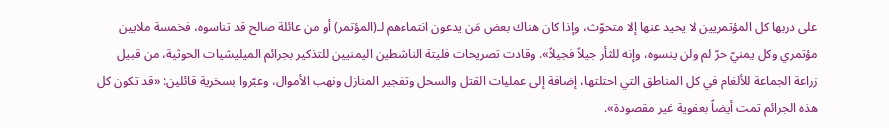على دربها كل المؤتمريين لا يحيد عنها إلا متحوّث، وإذا كان هناك بعض مَن يدعون انتماءهم لـ(المؤتمر) أو من عائلة صالح قد تناسوه، فخمسة ملايين مؤتمري وكل يمنيّ حرّ لم ولن ينسوه، وإنه للثأر جيلاً فجيلاً». وقادت تصريحات فليتة الناشطين اليمنيين للتذكير بجرائم الميليشيات الحوثية، من قبيل زراعة الجماعة للألغام في كل المناطق التي احتلتها، إضافة إلى عمليات القتل والسحل وتفجير المنازل ونهب الأموال، وعبّروا بسخرية قائلين: «قد تكون كل هذه الجرائم تمت أيضاً بعفوية غير مقصودة».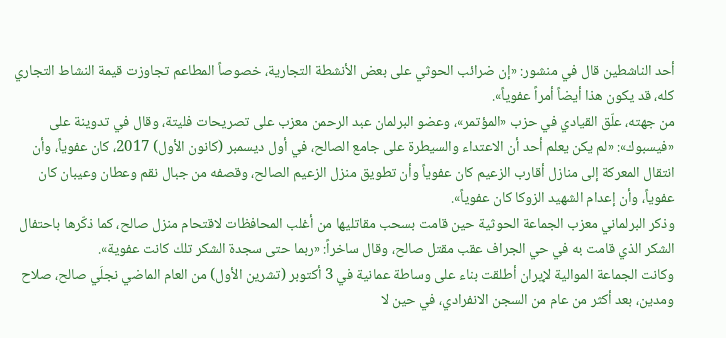أحد الناشطين قال في منشور: «إن ضرائب الحوثي على بعض الأنشطة التجارية، خصوصاً المطاعم تجاوزت قيمة النشاط التجاري كله، قد يكون هذا أيضاً أمراً عفوياً».
من جهته، علّق القيادي في حزب «المؤتمر»، وعضو البرلمان عبد الرحمن معزب على تصريحات فليتة، وقال في تدوينة على «فيسبوك»: «لم يكن يعلم أحد أن الاعتداء والسيطرة على جامع الصالح، في أول ديسمبر (كانون الأول) 2017، كان عفوياً، وأن انتقال المعركة إلى منازل أقارب الزعيم كان عفوياً وأن تطويق منزل الزعيم الصالح، وقصفه من جبال نقم وعطان وعيبان كان عفوياً، وأن إعدام الشهيد الزوكا كان عفوياً».
وذكر البرلماني معزب الجماعة الحوثية حين قامت بسحب مقاتليها من أغلب المحافظات لاقتحام منزل صالح، كما ذكّرها باحتفال الشكر الذي قامت به في حي الجراف عقب مقتل صالح، وقال ساخراً: «ربما حتى سجدة الشكر تلك كانت عفوية».
وكانت الجماعة الموالية لإيران أطلقت بناء على وساطة عمانية في 3 أكتوبر (تشرين الأول) من العام الماضي نجلَي صالح، صلاح ومدين، بعد أكثر من عام من السجن الانفرادي، في حين لا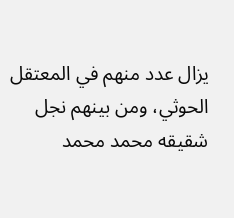يزال عدد منهم في المعتقل الحوثي، ومن بينهم نجل شقيقه محمد محمد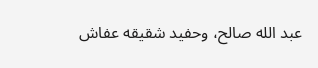عبد الله صالح، وحفيد شقيقه عفاش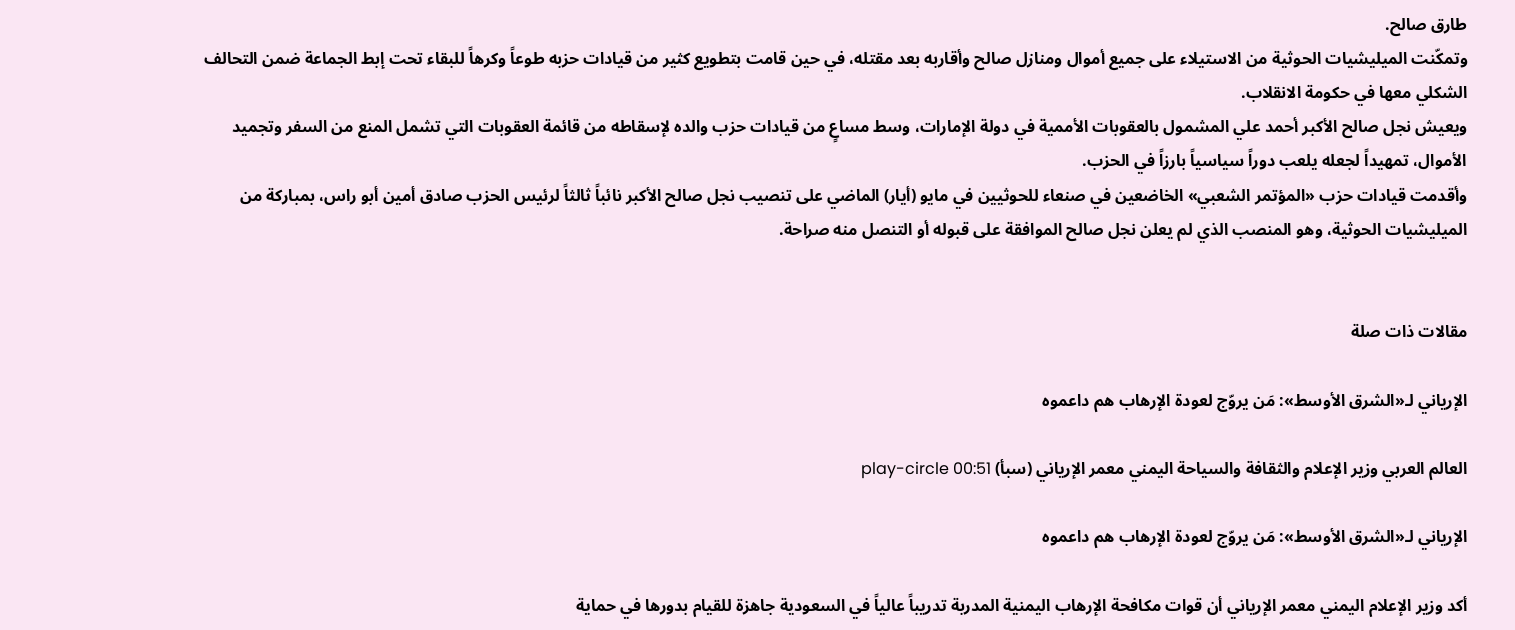طارق صالح.
وتمكّنت الميليشيات الحوثية من الاستيلاء على جميع أموال ومنازل صالح وأقاربه بعد مقتله، في حين قامت بتطويع كثير من قيادات حزبه طوعاً وكرهاً للبقاء تحت إبط الجماعة ضمن التحالف الشكلي معها في حكومة الانقلاب.
ويعيش نجل صالح الأكبر أحمد علي المشمول بالعقوبات الأممية في دولة الإمارات، وسط مساعٍ من قيادات حزب والده لإسقاطه من قائمة العقوبات التي تشمل المنع من السفر وتجميد الأموال، تمهيداً لجعله يلعب دوراً سياسياً بارزاً في الحزب.
وأقدمت قيادات حزب «المؤتمر الشعبي» الخاضعين في صنعاء للحوثيين في مايو (أيار) الماضي على تنصيب نجل صالح الأكبر نائباً ثالثاً لرئيس الحزب صادق أمين أبو راس، بمباركة من الميليشيات الحوثية، وهو المنصب الذي لم يعلن نجل صالح الموافقة على قبوله أو التنصل منه صراحة.


مقالات ذات صلة

الإرياني لـ«الشرق الأوسط»: مَن يروّج لعودة الإرهاب هم داعموه

العالم العربي وزير الإعلام والثقافة والسياحة اليمني معمر الإرياني (سبأ) play-circle 00:51

الإرياني لـ«الشرق الأوسط»: مَن يروّج لعودة الإرهاب هم داعموه

أكد وزير الإعلام اليمني معمر الإرياني أن قوات مكافحة الإرهاب اليمنية المدربة تدريباً عالياً في السعودية جاهزة للقيام بدورها في حماية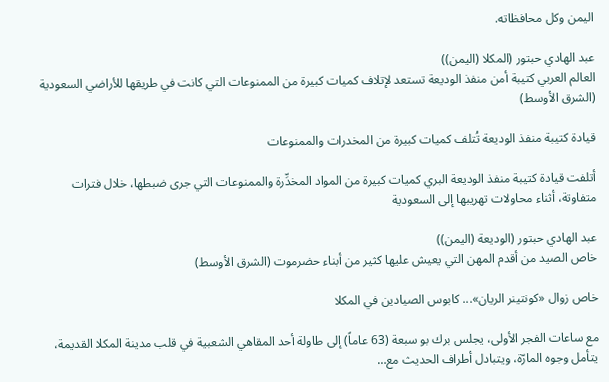اليمن وكل محافظاته.

عبد الهادي حبتور (المكلا (اليمن))
العالم العربي كتيبة أمن منفذ الوديعة تستعد لإتلاف كميات كبيرة من الممنوعات التي كانت في طريقها للأراضي السعودية (الشرق الأوسط)

قيادة كتيبة منفذ الوديعة تُتلف كميات كبيرة من المخدرات والممنوعات

أتلفت قيادة كتيبة منفذ الوديعة البري كميات كبيرة من المواد المخدِّرة والممنوعات التي جرى ضبطها، خلال فترات متفاوتة، أثناء محاولات تهريبها إلى السعودية

عبد الهادي حبتور (الوديعة (اليمن))
خاص الصيد من أقدم المهن التي يعيش عليها كثير من أبناء حضرموت (الشرق الأوسط)

خاص زوال «كونتينر الريان»... كابوس الصيادين في المكلا

مع ساعات الفجر الأولى، يجلس برك بو سبعة (63 عاماً) إلى طاولة أحد المقاهي الشعبية في قلب مدينة المكلا القديمة، يتأمل وجوه المارّة، ويتبادل أطراف الحديث مع…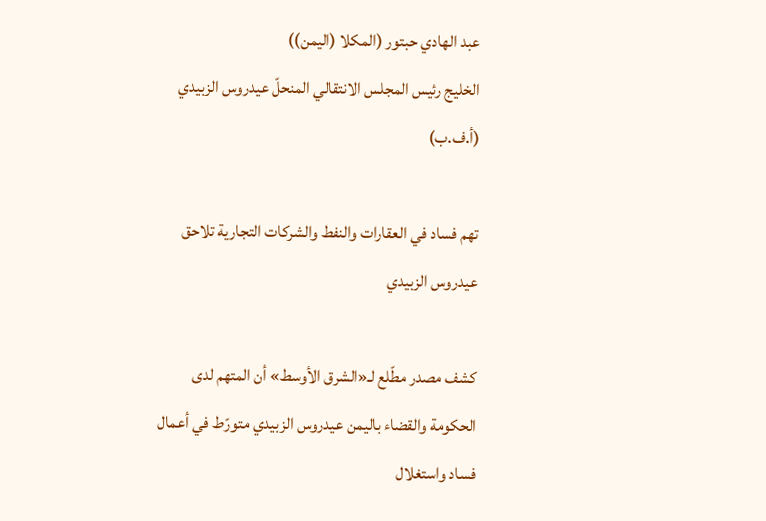عبد الهادي حبتور (المكلا (اليمن))
الخليج رئيس المجلس الانتقالي المنحلّ عيدروس الزبيدي (أ.ف.ب)

تهم فساد في العقارات والنفط والشركات التجارية تلاحق عيدروس الزبيدي

كشف مصدر مطّلع لـ«الشرق الأوسط» أن المتهم لدى الحكومة والقضاء باليمن عيدروس الزبيدي متورّط في أعمال فساد واستغلال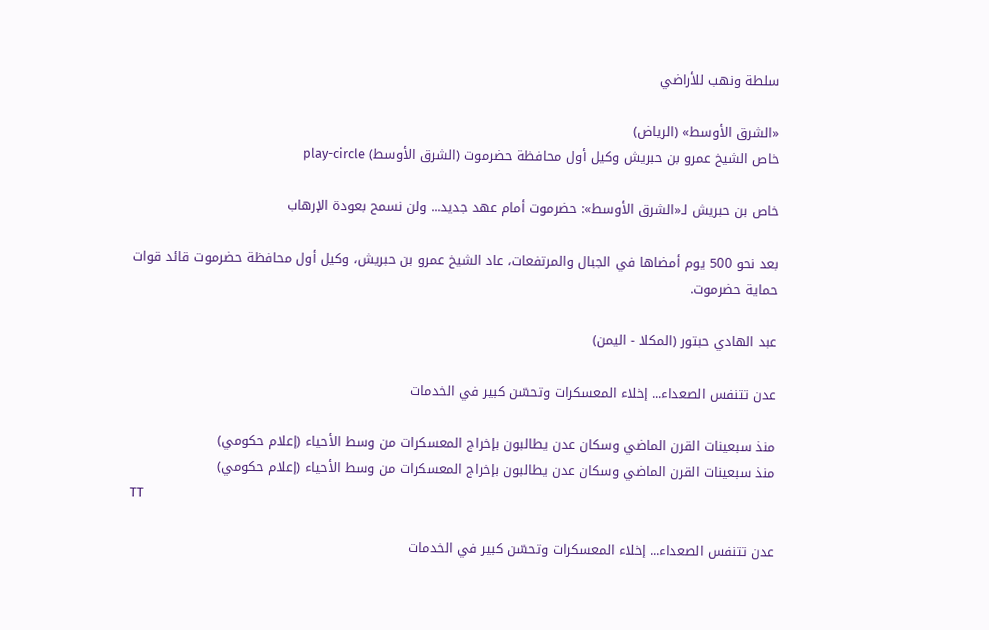سلطة ونهب للأراضي

«الشرق الأوسط» (الرياض)
خاص الشيخ عمرو بن حبريش وكيل أول محافظة حضرموت (الشرق الأوسط) play-circle

خاص بن حبريش لـ«الشرق الأوسط»: حضرموت أمام عهد جديد... ولن نسمح بعودة الإرهاب

بعد نحو 500 يوم أمضاها في الجبال والمرتفعات، عاد الشيخ عمرو بن حبريش، وكيل أول محافظة حضرموت قائد قوات حماية حضرموت.

عبد الهادي حبتور (المكلا - اليمن)

عدن تتنفس الصعداء... إخلاء المعسكرات وتحسّن كبير في الخدمات

منذ سبعينات القرن الماضي وسكان عدن يطالبون بإخراج المعسكرات من وسط الأحياء (إعلام حكومي)
منذ سبعينات القرن الماضي وسكان عدن يطالبون بإخراج المعسكرات من وسط الأحياء (إعلام حكومي)
TT

عدن تتنفس الصعداء... إخلاء المعسكرات وتحسّن كبير في الخدمات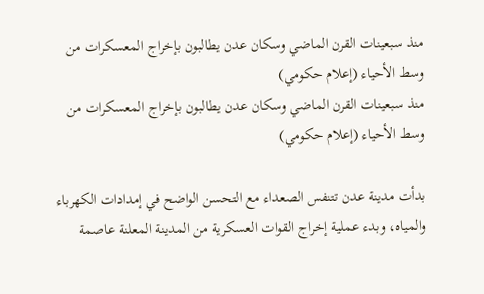منذ سبعينات القرن الماضي وسكان عدن يطالبون بإخراج المعسكرات من وسط الأحياء (إعلام حكومي)
منذ سبعينات القرن الماضي وسكان عدن يطالبون بإخراج المعسكرات من وسط الأحياء (إعلام حكومي)

بدأت مدينة عدن تتنفس الصعداء مع التحسن الواضح في إمدادات الكهرباء والمياه، وبدء عملية إخراج القوات العسكرية من المدينة المعلنة عاصمة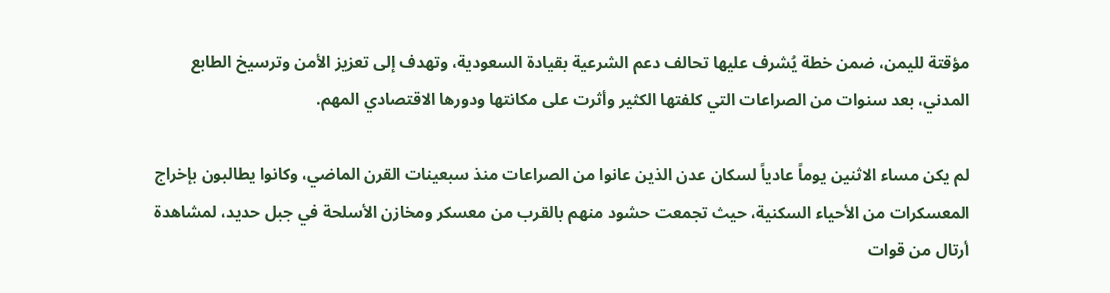مؤقتة لليمن، ضمن خطة يُشرف عليها تحالف دعم الشرعية بقيادة السعودية، وتهدف إلى تعزيز الأمن وترسيخ الطابع المدني، بعد سنوات من الصراعات التي كلفتها الكثير وأثرت على مكانتها ودورها الاقتصادي المهم.

لم يكن مساء الاثنين يوماً عادياً لسكان عدن الذين عانوا من الصراعات منذ سبعينات القرن الماضي، وكانوا يطالبون بإخراج المعسكرات من الأحياء السكنية، حيث تجمعت حشود منهم بالقرب من معسكر ومخازن الأسلحة في جبل حديد، لمشاهدة أرتال من قوات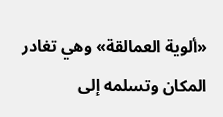«ألوية العمالقة» وهي تغادر المكان وتسلمه إلى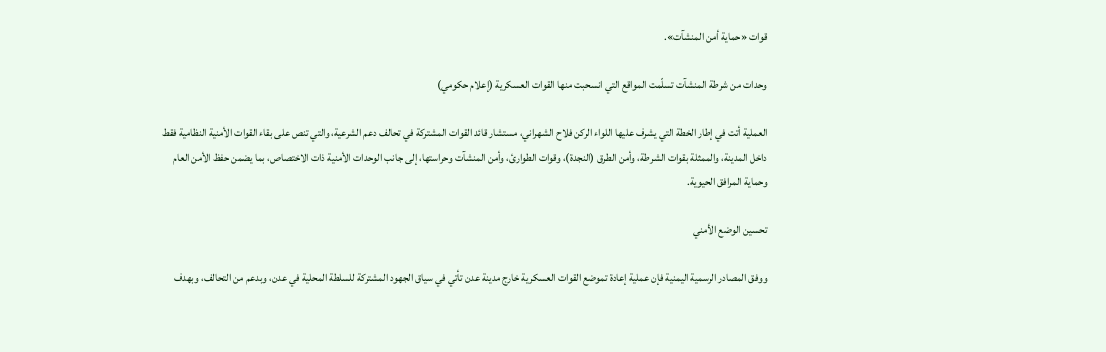قوات «حماية أمن المنشآت».

وحدات من شرطة المنشآت تسلّمت المواقع التي انسحبت منها القوات العسكرية (إعلام حكومي)

العملية أتت في إطار الخطة التي يشرف عليها اللواء الركن فلاح الشهراني، مستشار قائد القوات المشتركة في تحالف دعم الشرعية، والتي تنص على بقاء القوات الأمنية النظامية فقط داخل المدينة، والممثلة بقوات الشرطة، وأمن الطرق (النجدة)، وقوات الطوارئ، وأمن المنشآت وحراستها، إلى جانب الوحدات الأمنية ذات الاختصاص، بما يضمن حفظ الأمن العام وحماية المرافق الحيوية.

تحسين الوضع الأمني

ووفق المصادر الرسمية اليمنية فإن عملية إعادة تموضع القوات العسكرية خارج مدينة عدن تأتي في سياق الجهود المشتركة للسلطة المحلية في عدن، وبدعم من التحالف، وبهدف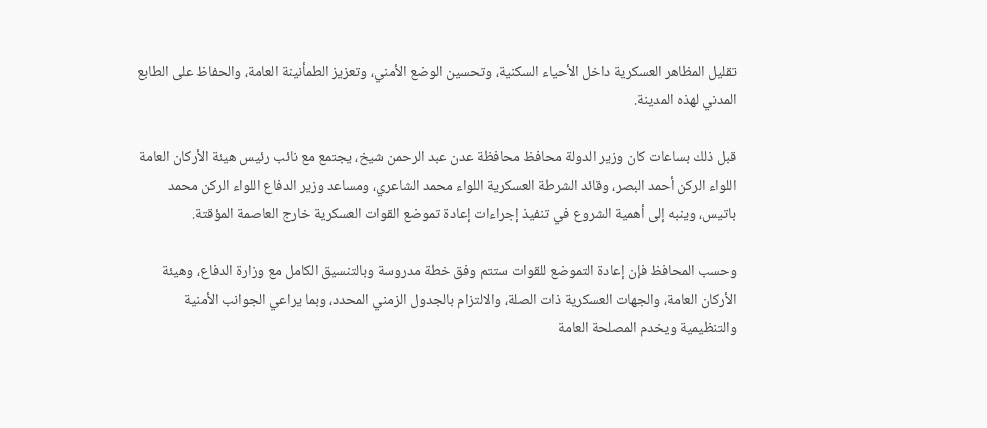تقليل المظاهر العسكرية داخل الأحياء السكنية، وتحسين الوضع الأمني، وتعزيز الطمأنينة العامة، والحفاظ على الطابع المدني لهذه المدينة.

قبل ذلك بساعات كان وزير الدولة محافظ محافظة عدن عبد الرحمن شيخ، يجتمع مع نائب رئيس هيئة الأركان العامة اللواء الركن أحمد البصر، وقائد الشرطة العسكرية اللواء محمد الشاعري، ومساعد وزير الدفاع اللواء الركن محمد باتيس، وينبه إلى أهمية الشروع في تنفيذ إجراءات إعادة تموضع القوات العسكرية خارج العاصمة المؤقتة.

وحسب المحافظ فإن إعادة التموضع للقوات ستتم وفق خطة مدروسة وبالتنسيق الكامل مع وزارة الدفاع، وهيئة الأركان العامة، والجهات العسكرية ذات الصلة، والالتزام بالجدول الزمني المحدد، وبما يراعي الجوانب الأمنية والتنظيمية ويخدم المصلحة العامة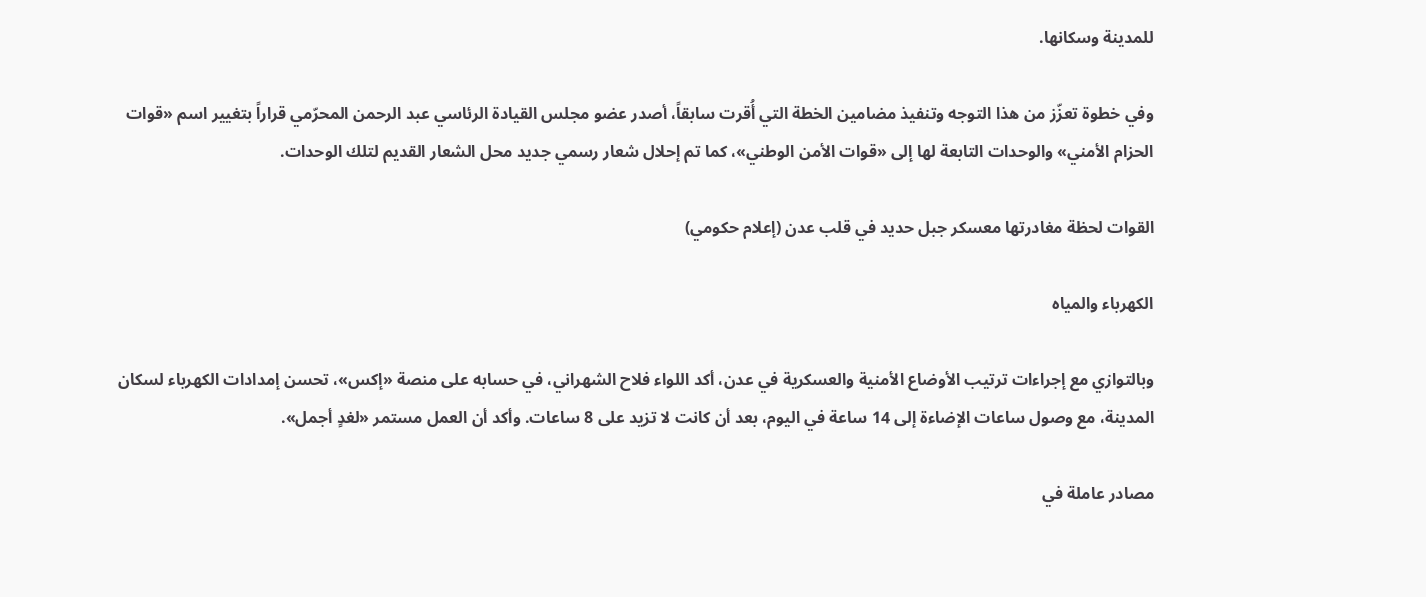للمدينة وسكانها.

وفي خطوة تعزّز من هذا التوجه وتنفيذ مضامين الخطة التي أُقرت سابقاً، أصدر عضو مجلس القيادة الرئاسي عبد الرحمن المحرّمي قراراً بتغيير اسم «قوات الحزام الأمني» والوحدات التابعة لها إلى «قوات الأمن الوطني»، كما تم إحلال شعار رسمي جديد محل الشعار القديم لتلك الوحدات.

القوات لحظة مغادرتها معسكر جبل حديد في قلب عدن (إعلام حكومي)

الكهرباء والمياه

وبالتوازي مع إجراءات ترتيب الأوضاع الأمنية والعسكرية في عدن، أكد اللواء فلاح الشهراني، في حسابه على منصة «إكس»، تحسن إمدادات الكهرباء لسكان المدينة، مع وصول ساعات الإضاءة إلى 14 ساعة في اليوم، بعد أن كانت لا تزيد على 8 ساعات. وأكد أن العمل مستمر «لغدٍ أجمل».

مصادر عاملة في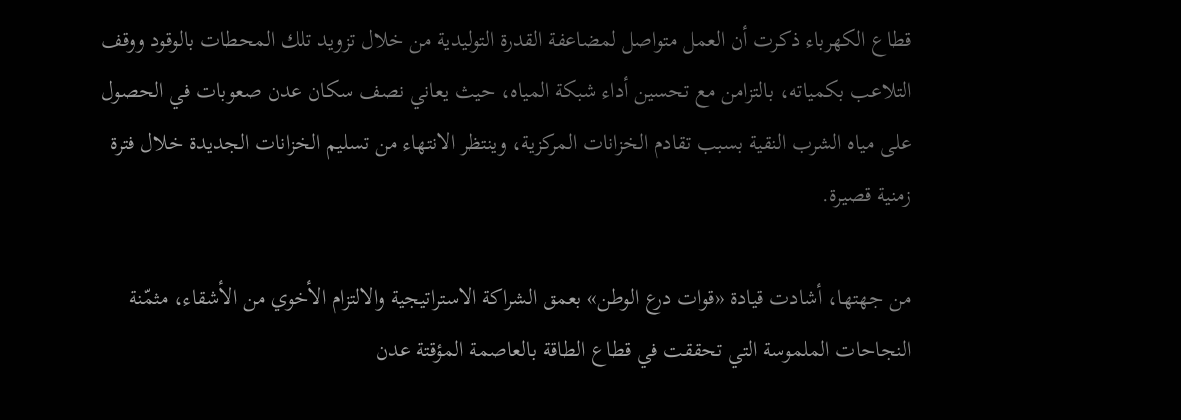قطاع الكهرباء ذكرت أن العمل متواصل لمضاعفة القدرة التوليدية من خلال تزويد تلك المحطات بالوقود ووقف التلاعب بكمياته، بالتزامن مع تحسين أداء شبكة المياه، حيث يعاني نصف سكان عدن صعوبات في الحصول على مياه الشرب النقية بسبب تقادم الخزانات المركزية، وينتظر الانتهاء من تسليم الخزانات الجديدة خلال فترة زمنية قصيرة.

من جهتها، أشادت قيادة «قوات درع الوطن» بعمق الشراكة الاستراتيجية والالتزام الأخوي من الأشقاء، مثمّنة النجاحات الملموسة التي تحققت في قطاع الطاقة بالعاصمة المؤقتة عدن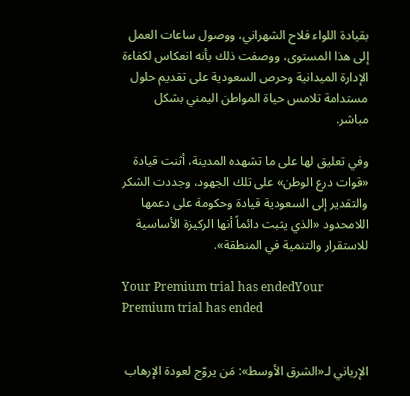بقيادة اللواء فلاح الشهراني، ووصول ساعات العمل إلى هذا المستوى، ووصفت ذلك بأنه انعكاس لكفاءة الإدارة الميدانية وحرص السعودية على تقديم حلول مستدامة تلامس حياة المواطن اليمني بشكل مباشر.

وفي تعليق لها على ما تشهده المدينة، أثنت قيادة «قوات درع الوطن» على تلك الجهود، وجددت الشكر والتقدير إلى السعودية قيادة وحكومة على دعمها اللامحدود «الذي يثبت دائماً أنها الركيزة الأساسية للاستقرار والتنمية في المنطقة».

Your Premium trial has endedYour Premium trial has ended


الإرياني لـ«الشرق الأوسط»: مَن يروّج لعودة الإرهاب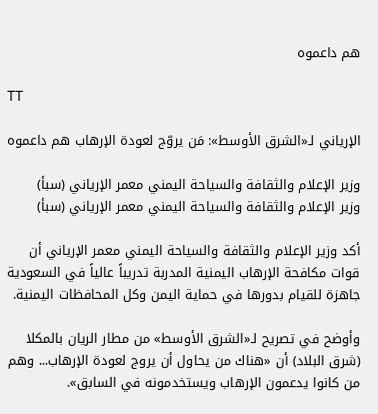هم داعموه

TT

الإرياني لـ«الشرق الأوسط»: مَن يروّج لعودة الإرهاب هم داعموه

وزير الإعلام والثقافة والسياحة اليمني معمر الإرياني (سبأ)
وزير الإعلام والثقافة والسياحة اليمني معمر الإرياني (سبأ)

أكد وزير الإعلام والثقافة والسياحة اليمني معمر الإرياني أن قوات مكافحة الإرهاب اليمنية المدربة تدريباً عالياً في السعودية جاهزة للقيام بدورها في حماية اليمن وكل المحافظات اليمنية.

وأوضح في تصريح لـ«الشرق الأوسط» من مطار الريان بالمكلا (شرق البلاد) أن «هناك من يحاول أن يروج لعودة الإرهاب... وهم من كانوا يدعمون الإرهاب ويستخدمونه في السابق».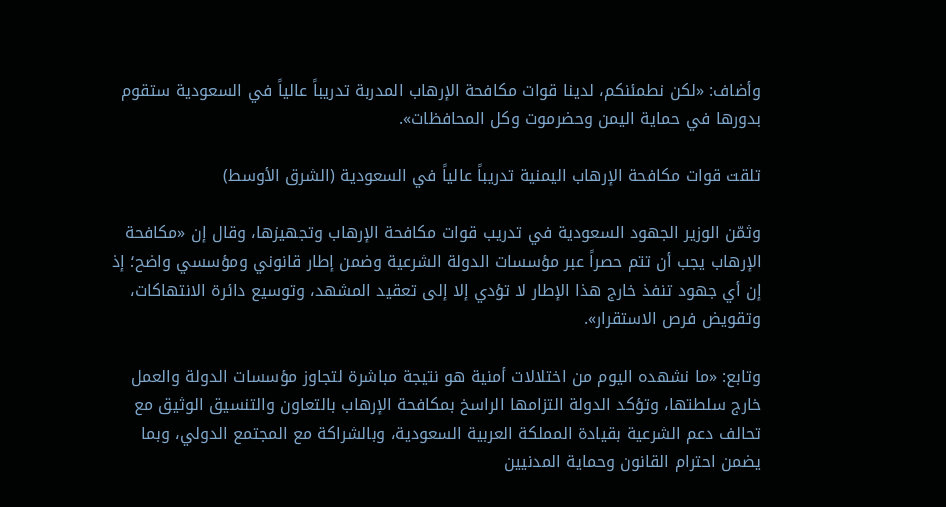وأضاف: «لكن نطمئنكم، لدينا قوات مكافحة الإرهاب المدربة تدريباً عالياً في السعودية ستقوم بدورها في حماية اليمن وحضرموت وكل المحافظات».

تلقت قوات مكافحة الإرهاب اليمنية تدريباً عالياً في السعودية (الشرق الأوسط)

وثمّن الوزير الجهود السعودية في تدريب قوات مكافحة الإرهاب وتجهيزها، وقال إن «مكافحة الإرهاب يجب أن تتم حصراً عبر مؤسسات الدولة الشرعية وضمن إطار قانوني ومؤسسي واضح؛ إذ إن أي جهود تنفذ خارج هذا الإطار لا تؤدي إلا إلى تعقيد المشهد، وتوسيع دائرة الانتهاكات، وتقويض فرص الاستقرار».

وتابع: «ما نشهده اليوم من اختلالات أمنية هو نتيجة مباشرة لتجاوز مؤسسات الدولة والعمل خارج سلطتها، وتؤكد الدولة التزامها الراسخ بمكافحة الإرهاب بالتعاون والتنسيق الوثيق مع تحالف دعم الشرعية بقيادة المملكة العربية السعودية، وبالشراكة مع المجتمع الدولي، وبما يضمن احترام القانون وحماية المدنيين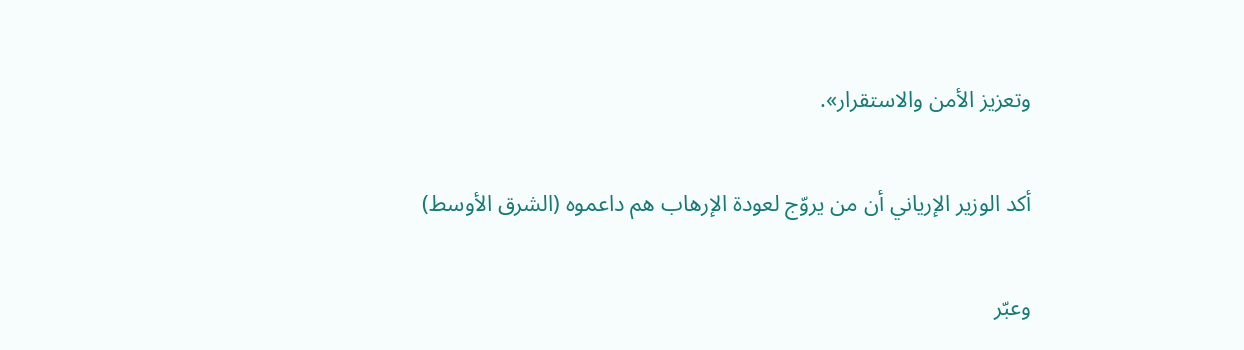وتعزيز الأمن والاستقرار».

أكد الوزير الإرياني أن من يروّج لعودة الإرهاب هم داعموه (الشرق الأوسط)

وعبّر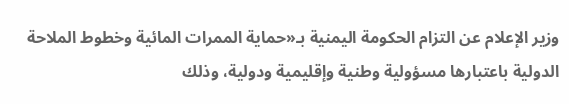وزير الإعلام عن التزام الحكومة اليمنية بـ«حماية الممرات المائية وخطوط الملاحة الدولية باعتبارها مسؤولية وطنية وإقليمية ودولية، وذلك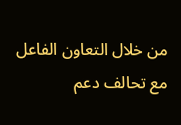من خلال التعاون الفاعل مع تحالف دعم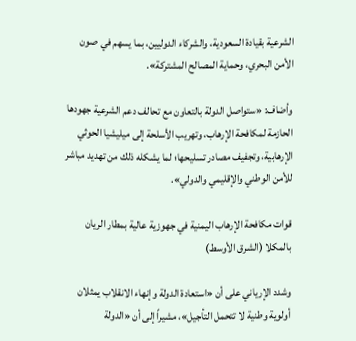الشرعية بقيادة السعودية، والشركاء الدوليين، بما يسهم في صون الأمن البحري، وحماية المصالح المشتركة».

وأضاف: «ستواصل الدولة بالتعاون مع تحالف دعم الشرعية جهودها الحازمة لمكافحة الإرهاب، وتهريب الأسلحة إلى ميليشيا الحوثي الإرهابية، وتجفيف مصادر تسليحها؛ لما يشكله ذلك من تهديد مباشر للأمن الوطني والإقليمي والدولي».

قوات مكافحة الإرهاب اليمنية في جهوزية عالية بمطار الريان بالمكلا (الشرق الأوسط)

وشدد الإرياني على أن «استعادة الدولة وإنهاء الانقلاب يمثلان أولوية وطنية لا تتحمل التأجيل»، مشيراً إلى أن «الدولة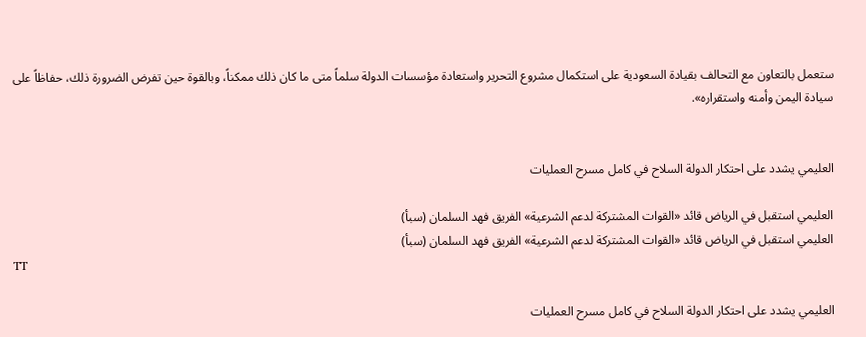ستعمل بالتعاون مع التحالف بقيادة السعودية على استكمال مشروع التحرير واستعادة مؤسسات الدولة سلماً متى ما كان ذلك ممكناً، وبالقوة حين تفرض الضرورة ذلك، حفاظاً على سيادة اليمن وأمنه واستقراره».


العليمي يشدد على احتكار الدولة السلاح في كامل مسرح العمليات

العليمي استقبل في الرياض قائد «القوات المشتركة لدعم الشرعية» الفريق فهد السلمان (سبأ)
العليمي استقبل في الرياض قائد «القوات المشتركة لدعم الشرعية» الفريق فهد السلمان (سبأ)
TT

العليمي يشدد على احتكار الدولة السلاح في كامل مسرح العمليات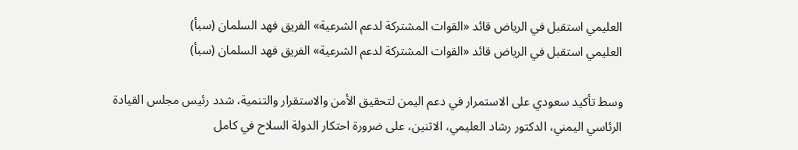العليمي استقبل في الرياض قائد «القوات المشتركة لدعم الشرعية» الفريق فهد السلمان (سبأ)
العليمي استقبل في الرياض قائد «القوات المشتركة لدعم الشرعية» الفريق فهد السلمان (سبأ)

وسط تأكيد سعودي على الاستمرار في دعم اليمن لتحقيق الأمن والاستقرار والتنمية، شدد رئيس مجلس القيادة الرئاسي اليمني، الدكتور رشاد العليمي، الاثنين، على ضرورة احتكار الدولة السلاح في كامل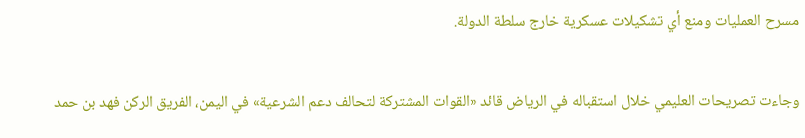مسرح العمليات ومنع أي تشكيلات عسكرية خارج سلطة الدولة.

وجاءت تصريحات العليمي خلال استقباله في الرياض قائد «القوات المشتركة لتحالف دعم الشرعية» في اليمن، الفريق الركن فهد بن حمد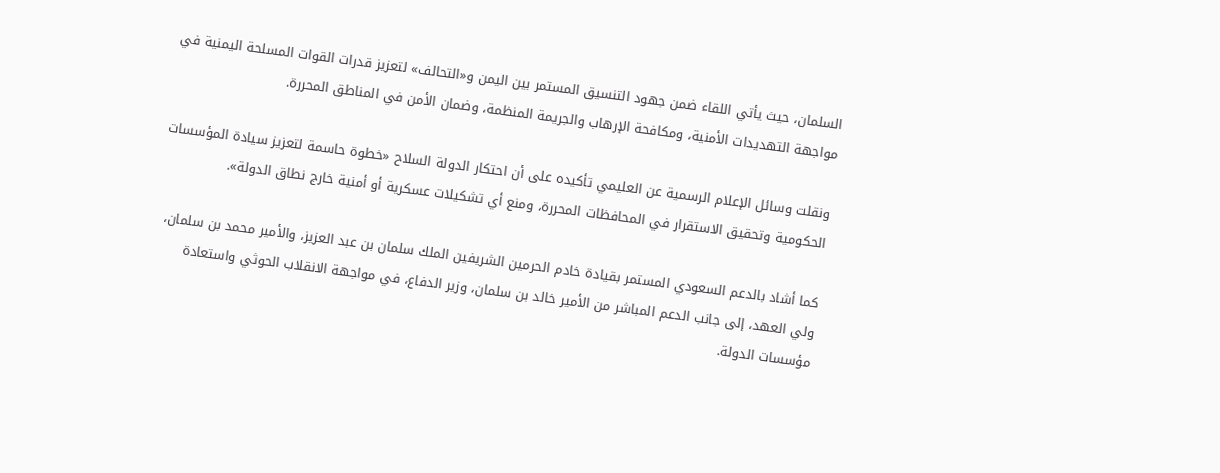السلمان، حيث يأتي اللقاء ضمن جهود التنسيق المستمر بين اليمن و«التحالف» لتعزيز قدرات القوات المسلحة اليمنية في مواجهة التهديدات الأمنية، ومكافحة الإرهاب والجريمة المنظمة، وضمان الأمن في المناطق المحررة.

ونقلت وسائل الإعلام الرسمية عن العليمي تأكيده على أن احتكار الدولة السلاح «خطوة حاسمة لتعزيز سيادة المؤسسات الحكومية وتحقيق الاستقرار في المحافظات المحررة، ومنع أي تشكيلات عسكرية أو أمنية خارج نطاق الدولة».

كما أشاد بالدعم السعودي المستمر بقيادة خادم الحرمين الشريفين الملك سلمان بن عبد العزيز، والأمير محمد بن سلمان، ولي العهد، إلى جانب الدعم المباشر من الأمير خالد بن سلمان، وزير الدفاع، في مواجهة الانقلاب الحوثي واستعادة مؤسسات الدولة.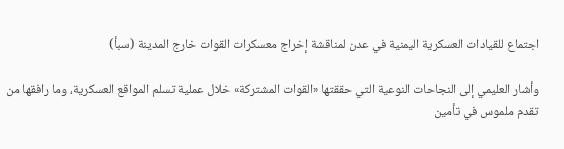اجتماع للقيادات العسكرية اليمنية في عدن لمناقشة إخراج معسكرات القوات خارج المدينة (سبأ)

وأشار العليمي إلى النجاحات النوعية التي حققتها «القوات المشتركة» خلال عملية تسلم المواقع العسكرية، وما رافقها من تقدم ملموس في تأمين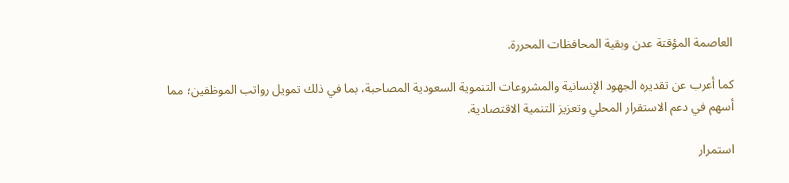العاصمة المؤقتة عدن وبقية المحافظات المحررة.

كما أعرب عن تقديره الجهود الإنسانية والمشروعات التنموية السعودية المصاحبة، بما في ذلك تمويل رواتب الموظفين؛ مما أسهم في دعم الاستقرار المحلي وتعزيز التنمية الاقتصادية.

استمرار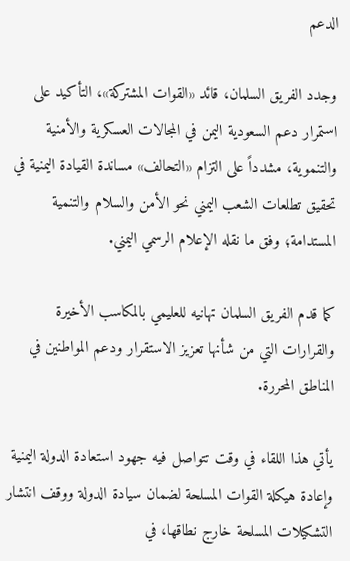الدعم

وجدد الفريق السلمان، قائد «القوات المشتركة»، التأكيد على استمرار دعم السعودية اليمن في المجالات العسكرية والأمنية والتنموية، مشدداً على التزام «التحالف» مساندة القيادة اليمنية في تحقيق تطلعات الشعب اليمني نحو الأمن والسلام والتنمية المستدامة؛ وفق ما نقله الإعلام الرسمي اليمني.

كما قدم الفريق السلمان تهانيه للعليمي بالمكاسب الأخيرة والقرارات التي من شأنها تعزيز الاستقرار ودعم المواطنين في المناطق المحررة.

يأتي هذا اللقاء في وقت تتواصل فيه جهود استعادة الدولة اليمنية وإعادة هيكلة القوات المسلحة لضمان سيادة الدولة ووقف انتشار التشكيلات المسلحة خارج نطاقها، في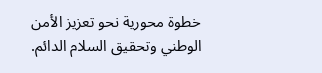خطوة محورية نحو تعزيز الأمن الوطني وتحقيق السلام الدائم.